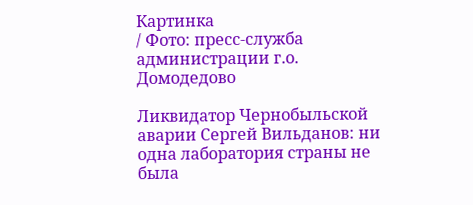Картинка
/ Фото: пресс-служба администрации г.о. Домодедово

Ликвидатор Чернобыльской аварии Сергей Вильданов: ни одна лаборатория страны не была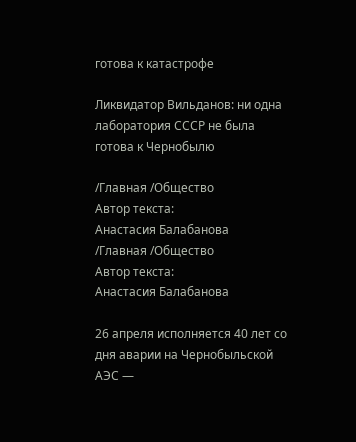готова к катастрофе

Ликвидатор Вильданов: ни одна лаборатория СССР не была готова к Чернобылю

/Главная /Общество
Автор текста:
Анастасия Балабанова
/Главная /Общество
Автор текста:
Анастасия Балабанова

26 апреля исполняется 40 лет со дня аварии на Чернобыльской АЭС —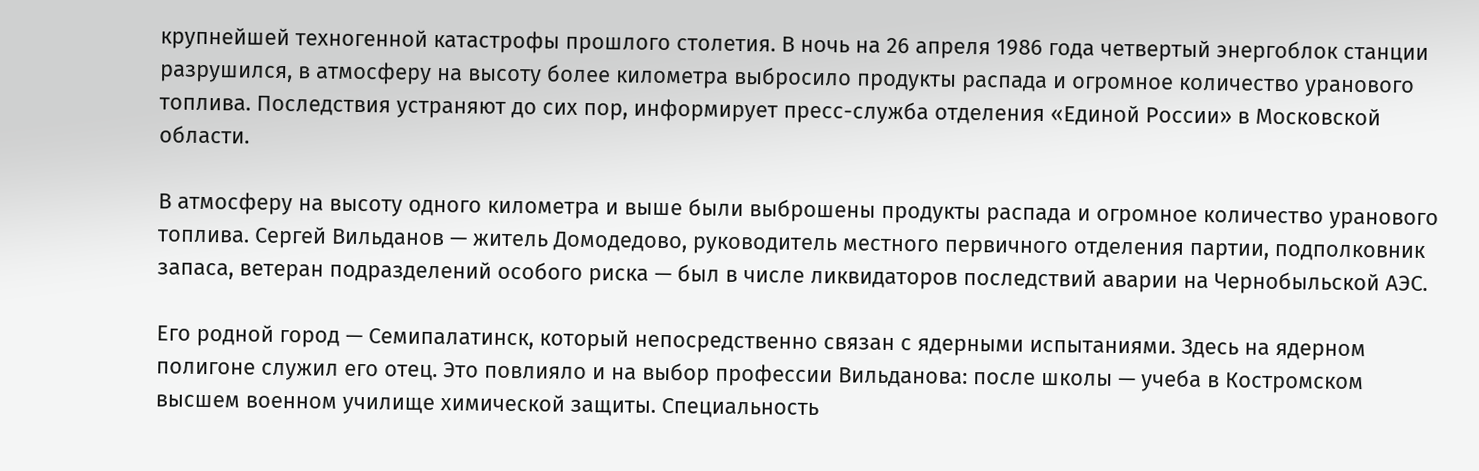крупнейшей техногенной катастрофы прошлого столетия. В ночь на 26 апреля 1986 года четвертый энергоблок станции разрушился, в атмосферу на высоту более километра выбросило продукты распада и огромное количество уранового топлива. Последствия устраняют до сих пор, информирует пресс-служба отделения «Единой России» в Московской области.

В атмосферу на высоту одного километра и выше были выброшены продукты распада и огромное количество уранового топлива. Сергей Вильданов — житель Домодедово, руководитель местного первичного отделения партии, подполковник запаса, ветеран подразделений особого риска — был в числе ликвидаторов последствий аварии на Чернобыльской АЭС.

Его родной город — Семипалатинск, который непосредственно связан с ядерными испытаниями. Здесь на ядерном полигоне служил его отец. Это повлияло и на выбор профессии Вильданова: после школы — учеба в Костромском высшем военном училище химической защиты. Специальность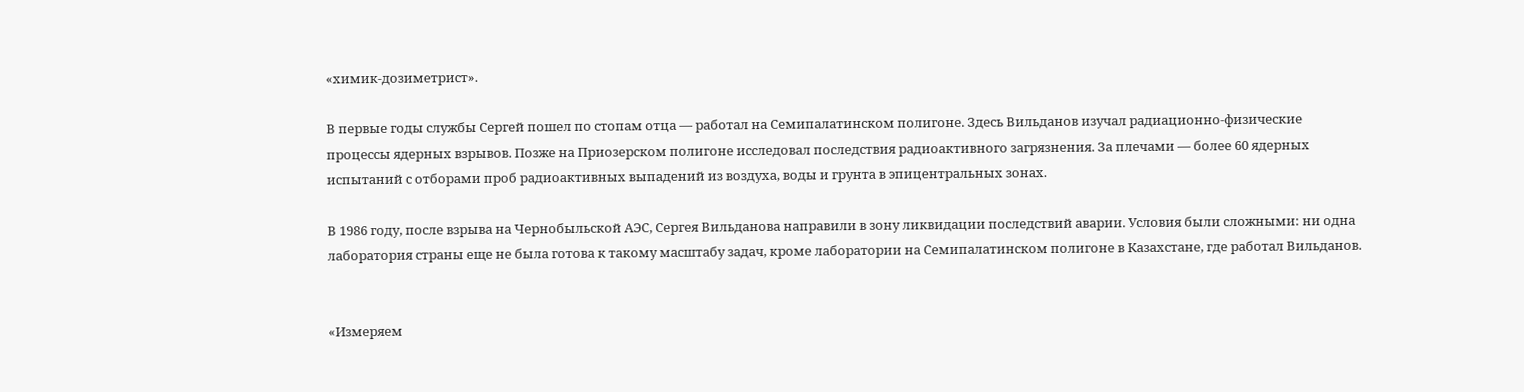«химик-дозиметрист».

В первые годы службы Сергей пошел по стопам отца — работал на Семипалатинском полигоне. Здесь Вильданов изучал радиационно-физические процессы ядерных взрывов. Позже на Приозерском полигоне исследовал последствия радиоактивного загрязнения. За плечами — более 60 ядерных испытаний с отборами проб радиоактивных выпадений из воздуха, воды и грунта в эпицентральных зонах.

В 1986 году, после взрыва на Чернобыльской АЭС, Сергея Вильданова направили в зону ликвидации последствий аварии. Условия были сложными: ни одна лаборатория страны еще не была готова к такому масштабу задач, кроме лаборатории на Семипалатинском полигоне в Казахстане, где работал Вильданов.


«Измеряем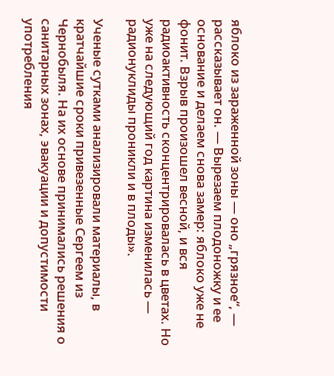яблоко из зараженной зоны — оно „грязное“, — рассказывает он. — Вырезаем плодоножку и ее основание и делаем снова замер: яблоко уже не фонит. Взрыв произошел весной, и вся радиоактивность сконцентрировалась в цветах. Но уже на следующий год картина изменилась — радионуклиды проникли и в плоды».

Ученые сутками анализировали материалы, в кратчайшие сроки привезенные Сергеем из Чернобыля. На их основе принимались решения о санитарных зонах, эвакуации и допустимости употребления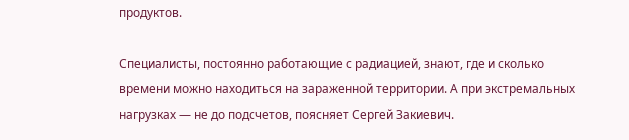продуктов.

Специалисты, постоянно работающие с радиацией, знают, где и сколько времени можно находиться на зараженной территории. А при экстремальных нагрузках — не до подсчетов, поясняет Сергей Закиевич.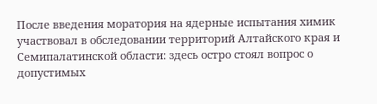После введения моратория на ядерные испытания химик участвовал в обследовании территорий Алтайского края и Семипалатинской области: здесь остро стоял вопрос о допустимых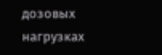дозовых нагрузках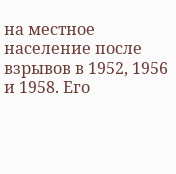на местное население после взрывов в 1952, 1956 и 1958. Его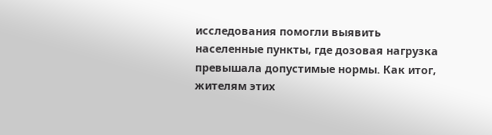исследования помогли выявить населенные пункты, где дозовая нагрузка превышала допустимые нормы. Как итог, жителям этих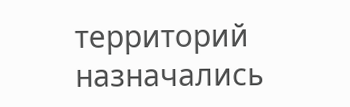территорий назначались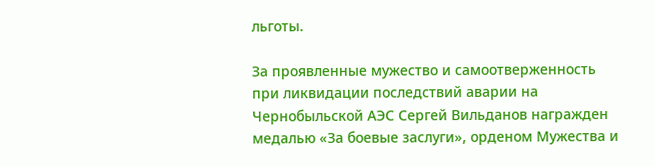льготы.

За проявленные мужество и самоотверженность при ликвидации последствий аварии на Чернобыльской АЭС Сергей Вильданов награжден медалью «За боевые заслуги», орденом Мужества и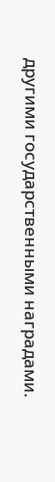другими государственными наградами.